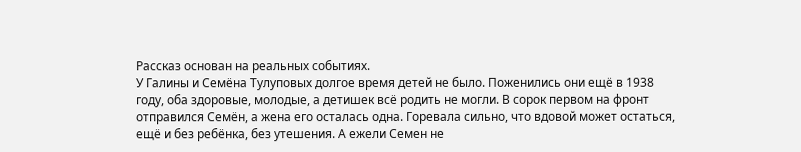Рассказ основан на реальных событиях.
У Галины и Семёна Тулуповых долгое время детей не было. Поженились они ещё в 1938 году, оба здоровые, молодые, а детишек всё родить не могли. В сорок первом на фронт отправился Семён, а жена его осталась одна. Горевала сильно, что вдовой может остаться, ещё и без ребёнка, без утешения. А ежели Семен не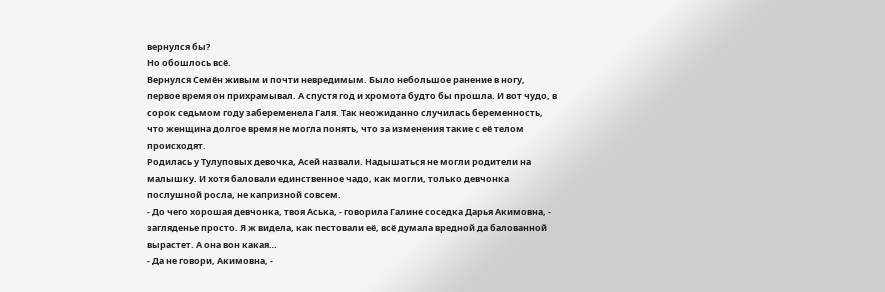вернулся бы?
Но обошлось всё.
Вернулся Семён живым и почти невредимым. Было небольшое ранение в ногу, первое время он прихрамывал. А спустя год и хромота будто бы прошла. И вот чудо, в сорок седьмом году забеременела Галя. Так неожиданно случилась беременность, что женщина долгое время не могла понять, что за изменения такие с её телом происходят.
Родилась у Тулуповых девочка, Асей назвали. Надышаться не могли родители на малышку. И хотя баловали единственное чадо, как могли, только девчонка послушной росла, не капризной совсем.
- До чего хорошая девчонка, твоя Аська, - говорила Галине соседка Дарья Акимовна, - загляденье просто. Я ж видела, как пестовали её, всё думала вредной да балованной вырастет. А она вон какая…
- Да не говори, Акимовна, -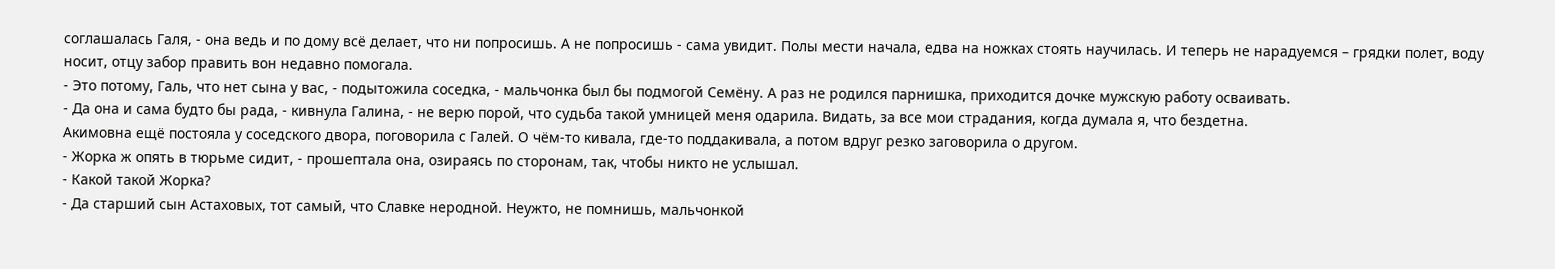соглашалась Галя, - она ведь и по дому всё делает, что ни попросишь. А не попросишь - сама увидит. Полы мести начала, едва на ножках стоять научилась. И теперь не нарадуемся – грядки полет, воду носит, отцу забор править вон недавно помогала.
- Это потому, Галь, что нет сына у вас, - подытожила соседка, - мальчонка был бы подмогой Семёну. А раз не родился парнишка, приходится дочке мужскую работу осваивать.
- Да она и сама будто бы рада, - кивнула Галина, - не верю порой, что судьба такой умницей меня одарила. Видать, за все мои страдания, когда думала я, что бездетна.
Акимовна ещё постояла у соседского двора, поговорила с Галей. О чём-то кивала, где-то поддакивала, а потом вдруг резко заговорила о другом.
- Жорка ж опять в тюрьме сидит, - прошептала она, озираясь по сторонам, так, чтобы никто не услышал.
- Какой такой Жорка?
- Да старший сын Астаховых, тот самый, что Славке неродной. Неужто, не помнишь, мальчонкой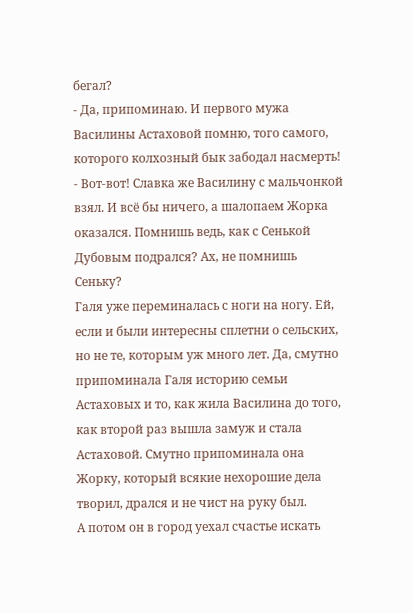бегал?
- Да, припоминаю. И первого мужа Василины Астаховой помню, того самого, которого колхозный бык забодал насмерть!
- Вот-вот! Славка же Василину с мальчонкой взял. И всё бы ничего, а шалопаем Жорка оказался. Помнишь ведь, как с Сенькой Дубовым подрался? Ах, не помнишь Сеньку?
Галя уже переминалась с ноги на ногу. Ей, если и были интересны сплетни о сельских, но не те, которым уж много лет. Да, смутно припоминала Галя историю семьи Астаховых и то, как жила Василина до того, как второй раз вышла замуж и стала Астаховой. Смутно припоминала она Жорку, который всякие нехорошие дела творил, дрался и не чист на руку был.
А потом он в город уехал счастье искать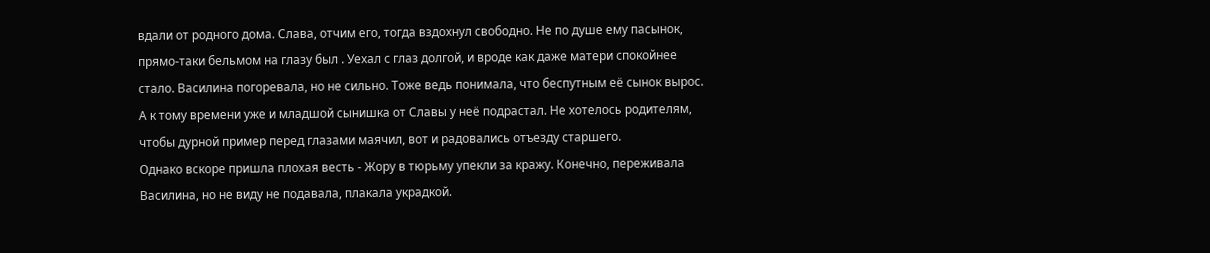вдали от родного дома. Слава, отчим его, тогда вздохнул свободно. Не по душе ему пасынок, прямо-таки бельмом на глазу был . Уехал с глаз долгой, и вроде как даже матери спокойнее стало. Василина погоревала, но не сильно. Тоже ведь понимала, что беспутным её сынок вырос.
А к тому времени уже и младшой сынишка от Славы у неё подрастал. Не хотелось родителям, чтобы дурной пример перед глазами маячил, вот и радовались отъезду старшего.
Однако вскоре пришла плохая весть - Жору в тюрьму упекли за кражу. Конечно, переживала Василина, но не виду не подавала, плакала украдкой.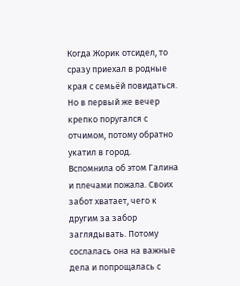Когда Жорик отсидел, то сразу приехал в родные края с семьёй повидаться. Но в первый же вечер крепко поругался с отчимом, потому обратно укатил в город.
Вспомнила об этом Галина и плечами пожала. Своих забот хватает, чего к другим за забор заглядывать. Потому сослалась она на важные дела и попрощалась с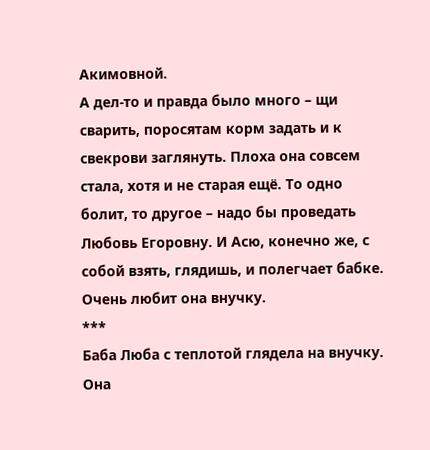Акимовной.
А дел-то и правда было много – щи сварить, поросятам корм задать и к свекрови заглянуть. Плоха она совсем стала, хотя и не старая ещё. То одно болит, то другое – надо бы проведать Любовь Егоровну. И Асю, конечно же, с собой взять, глядишь, и полегчает бабке. Очень любит она внучку.
***
Баба Люба с теплотой глядела на внучку. Она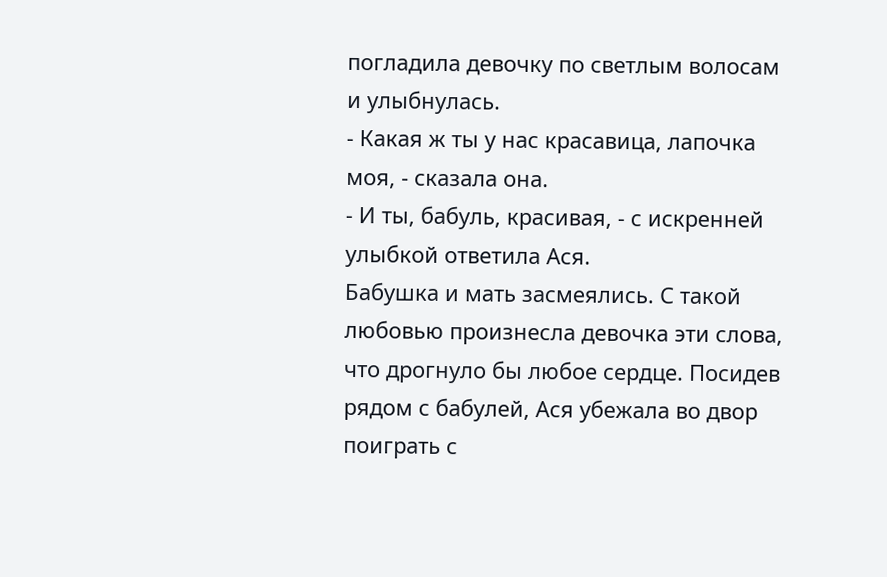погладила девочку по светлым волосам и улыбнулась.
- Какая ж ты у нас красавица, лапочка моя, - сказала она.
- И ты, бабуль, красивая, - с искренней улыбкой ответила Ася.
Бабушка и мать засмеялись. С такой любовью произнесла девочка эти слова, что дрогнуло бы любое сердце. Посидев рядом с бабулей, Ася убежала во двор поиграть с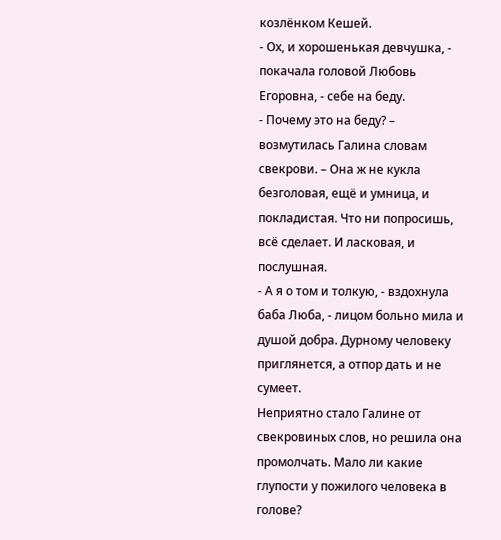козлёнком Кешей.
- Ох, и хорошенькая девчушка, - покачала головой Любовь Егоровна, - себе на беду.
- Почему это на беду? – возмутилась Галина словам свекрови. – Она ж не кукла безголовая, ещё и умница, и покладистая. Что ни попросишь, всё сделает. И ласковая, и послушная.
- А я о том и толкую, - вздохнула баба Люба, - лицом больно мила и душой добра. Дурному человеку приглянется, а отпор дать и не сумеет.
Неприятно стало Галине от свекровиных слов, но решила она промолчать. Мало ли какие глупости у пожилого человека в голове?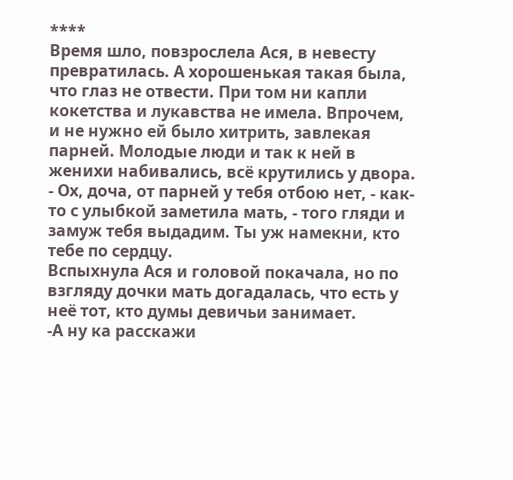****
Время шло, повзрослела Ася, в невесту превратилась. А хорошенькая такая была, что глаз не отвести. При том ни капли кокетства и лукавства не имела. Впрочем, и не нужно ей было хитрить, завлекая парней. Молодые люди и так к ней в женихи набивались, всё крутились у двора.
- Ох, доча, от парней у тебя отбою нет, - как-то с улыбкой заметила мать, - того гляди и замуж тебя выдадим. Ты уж намекни, кто тебе по сердцу.
Вспыхнула Ася и головой покачала, но по взгляду дочки мать догадалась, что есть у неё тот, кто думы девичьи занимает.
-А ну ка расскажи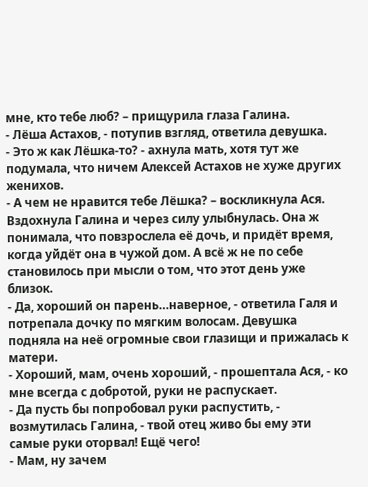мне, кто тебе люб? – прищурила глаза Галина.
- Лёша Астахов, - потупив взгляд, ответила девушка.
- Это ж как Лёшка-то? - ахнула мать, хотя тут же подумала, что ничем Алексей Астахов не хуже других женихов.
- А чем не нравится тебе Лёшка? – воскликнула Ася.
Вздохнула Галина и через силу улыбнулась. Она ж понимала, что повзрослела её дочь, и придёт время, когда уйдёт она в чужой дом. А всё ж не по себе становилось при мысли о том, что этот день уже близок.
- Да, хороший он парень…наверное, - ответила Галя и потрепала дочку по мягким волосам. Девушка подняла на неё огромные свои глазищи и прижалась к матери.
- Хороший, мам, очень хороший, - прошептала Ася, - ко мне всегда с добротой, руки не распускает.
- Да пусть бы попробовал руки распустить, - возмутилась Галина, - твой отец живо бы ему эти самые руки оторвал! Ещё чего!
- Мам, ну зачем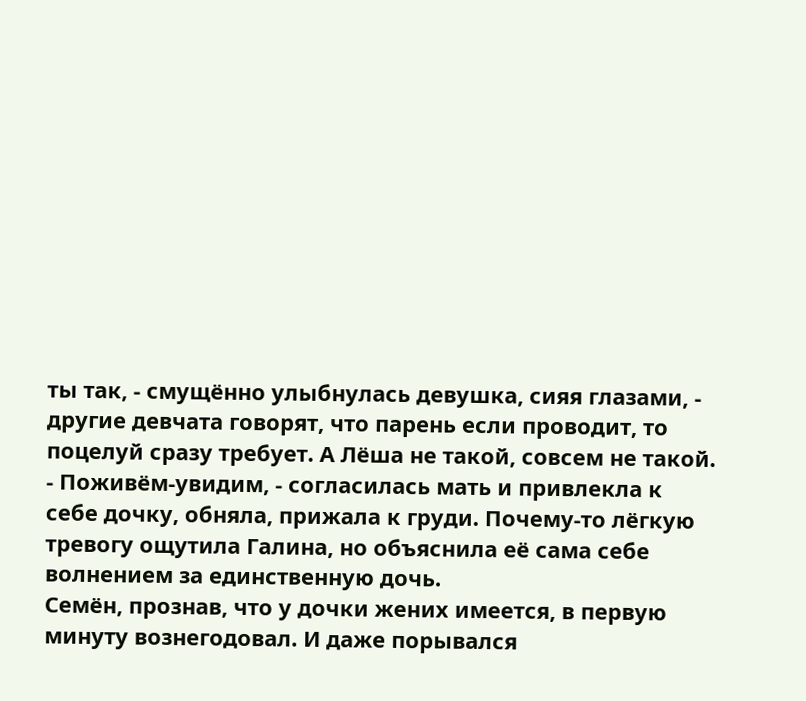ты так, - смущённо улыбнулась девушка, сияя глазами, - другие девчата говорят, что парень если проводит, то поцелуй сразу требует. А Лёша не такой, совсем не такой.
- Поживём-увидим, - согласилась мать и привлекла к себе дочку, обняла, прижала к груди. Почему-то лёгкую тревогу ощутила Галина, но объяснила её сама себе волнением за единственную дочь.
Семён, прознав, что у дочки жених имеется, в первую минуту вознегодовал. И даже порывался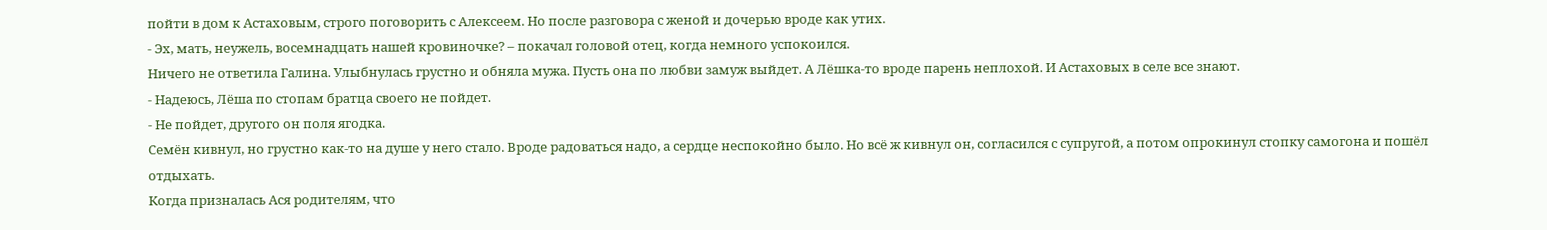пойти в дом к Астаховым, строго поговорить с Алексеем. Но после разговора с женой и дочерью вроде как утих.
- Эх, мать, неужель, восемнадцать нашей кровиночке? – покачал головой отец, когда немного успокоился.
Ничего не ответила Галина. Улыбнулась грустно и обняла мужа. Пусть она по любви замуж выйдет. А Лёшка-то вроде парень неплохой. И Астаховых в селе все знают.
- Надеюсь, Лёша по стопам братца своего не пойдет.
- Не пойдет, другого он поля ягодка.
Семён кивнул, но грустно как-то на душе у него стало. Вроде радоваться надо, а сердце неспокойно было. Но всё ж кивнул он, согласился с супругой, а потом опрокинул стопку самогона и пошёл отдыхать.
Когда призналась Ася родителям, что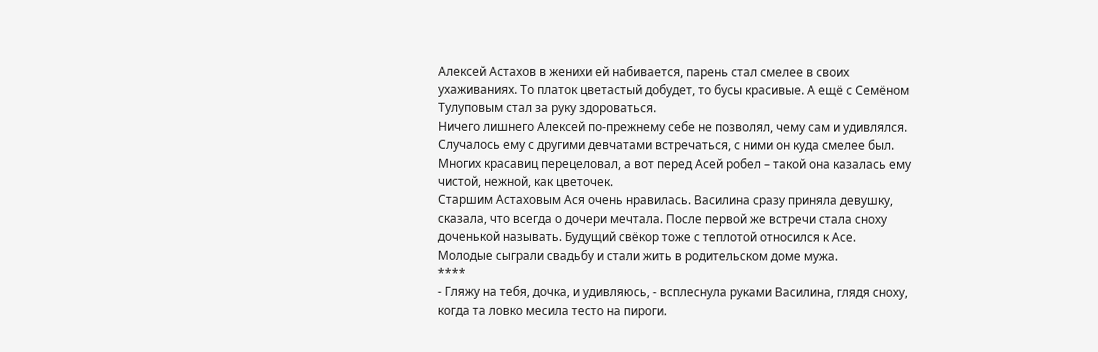Алексей Астахов в женихи ей набивается, парень стал смелее в своих ухаживаниях. То платок цветастый добудет, то бусы красивые. А ещё с Семёном Тулуповым стал за руку здороваться.
Ничего лишнего Алексей по-прежнему себе не позволял, чему сам и удивлялся. Случалось ему с другими девчатами встречаться, с ними он куда смелее был. Многих красавиц перецеловал, а вот перед Асей робел – такой она казалась ему чистой, нежной, как цветочек.
Старшим Астаховым Ася очень нравилась. Василина сразу приняла девушку, сказала, что всегда о дочери мечтала. После первой же встречи стала сноху доченькой называть. Будущий свёкор тоже с теплотой относился к Асе.
Молодые сыграли свадьбу и стали жить в родительском доме мужа.
****
- Гляжу на тебя, дочка, и удивляюсь, - всплеснула руками Василина, глядя сноху, когда та ловко месила тесто на пироги.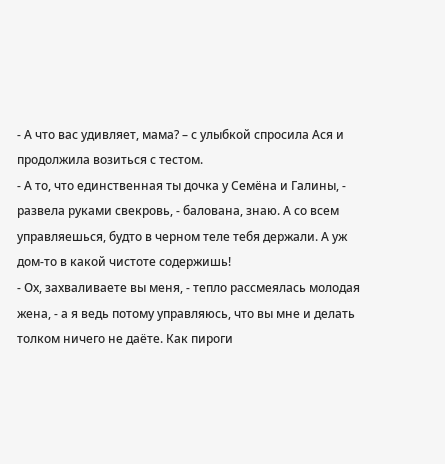- А что вас удивляет, мама? – с улыбкой спросила Ася и продолжила возиться с тестом.
- А то, что единственная ты дочка у Семёна и Галины, - развела руками свекровь, - балована, знаю. А со всем управляешься, будто в черном теле тебя держали. А уж дом-то в какой чистоте содержишь!
- Ох, захваливаете вы меня, - тепло рассмеялась молодая жена, - а я ведь потому управляюсь, что вы мне и делать толком ничего не даёте. Как пироги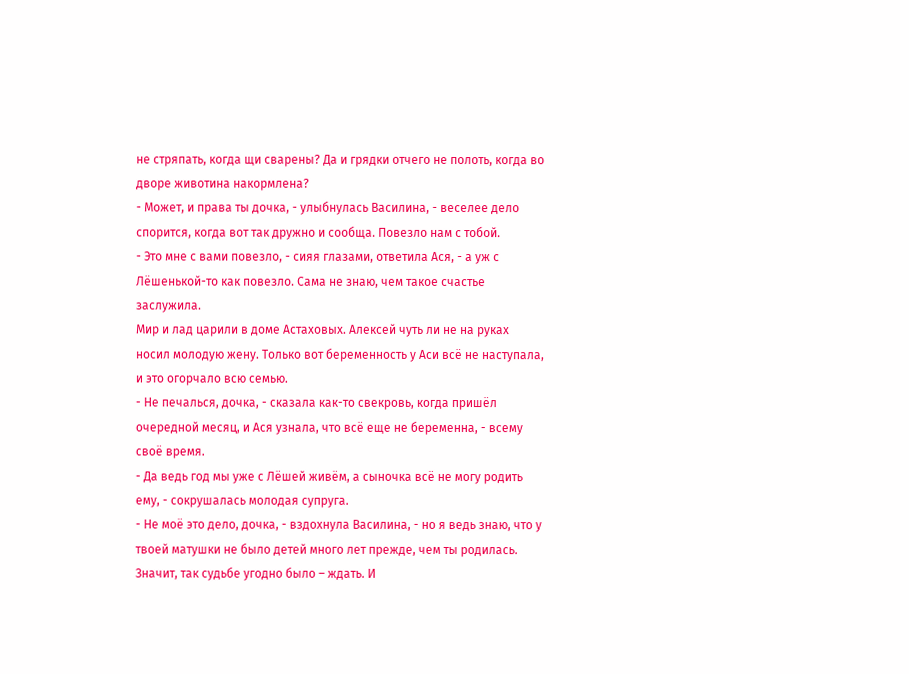не стряпать, когда щи сварены? Да и грядки отчего не полоть, когда во дворе животина накормлена?
- Может, и права ты дочка, - улыбнулась Василина, - веселее дело спорится, когда вот так дружно и сообща. Повезло нам с тобой.
- Это мне с вами повезло, - сияя глазами, ответила Ася, - а уж с Лёшенькой-то как повезло. Сама не знаю, чем такое счастье заслужила.
Мир и лад царили в доме Астаховых. Алексей чуть ли не на руках носил молодую жену. Только вот беременность у Аси всё не наступала, и это огорчало всю семью.
- Не печалься, дочка, - сказала как-то свекровь, когда пришёл очередной месяц, и Ася узнала, что всё еще не беременна, - всему своё время.
- Да ведь год мы уже с Лёшей живём, а сыночка всё не могу родить ему, - сокрушалась молодая супруга.
- Не моё это дело, дочка, - вздохнула Василина, - но я ведь знаю, что у твоей матушки не было детей много лет прежде, чем ты родилась. Значит, так судьбе угодно было – ждать. И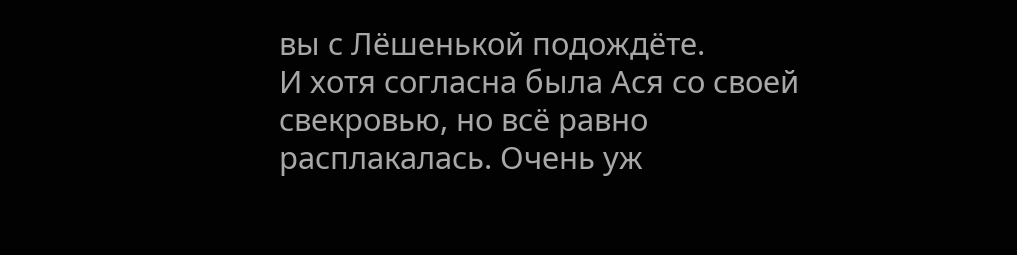вы с Лёшенькой подождёте.
И хотя согласна была Ася со своей свекровью, но всё равно расплакалась. Очень уж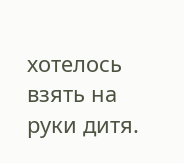хотелось взять на руки дитя.